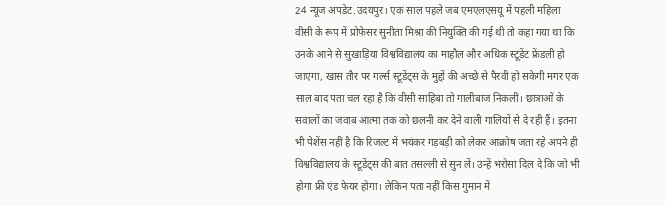24 न्यूज अपडेट.उदयपुर। एक साल पहले जब एमएलएसयू में पहली महिला वीसी के रूप में प्रोफेसर सुनीता मिश्रा की नियुक्ति की गई थी तो कहा गया था कि उनके आने से सुखाड़िया विश्वविद्यालय का माहौल और अधिक स्टूडेंट फ्रेंडली हो जाएगा, खास तौर पर गर्ल्स स्टूडेंट्स के मुद्दों की अच्छे से पैरवी हो सकेगी मगर एक साल बाद पता चल रहा है कि वीसी साहिबा तो गालीबाज निकलीं। छात्राओं के सवालों का जवाब आत्मा तक को छलनी कर देने वाली गालियों से दे रही हैं। इतना भी पेशेंस नहीं है कि रिजल्ट में भयंकर गड़बड़ी को लेकर आक्रोष जता रहे अपने ही विश्वविद्यालय के स्टूडेंट्स की बात तसल्ली से सुन लें। उन्हें भरोसा दिल दे कि जो भी होगा फ्री एंड फेयर होगा। लेकिन पता नहीं किस गुमान में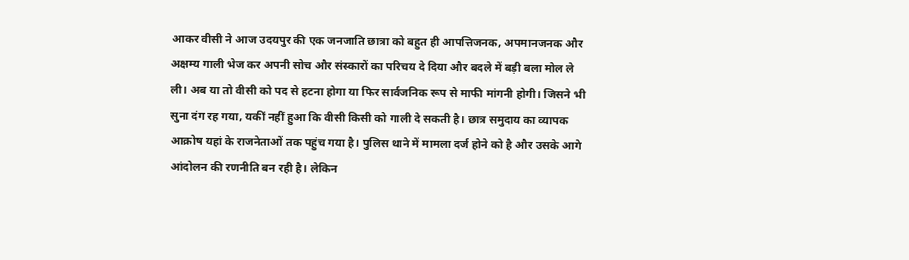आकर वीसी ने आज उदयपुर की एक जनजाति छात्रा को बहुत ही आपत्तिजनक, अपमानजनक और अक्षम्य गाली भेज कर अपनी सोच और संस्कारों का परिचय दे दिया और बदले में बड़ी बला मोल ले ली। अब या तो वीसी को पद से हटना होगा या फिर सार्वजनिक रूप से माफी मांगनी होगी। जिसने भी सुना दंग रह गया, यकीं नहीं हुआ कि वीसी किसी को गाली दे सकती है। छात्र समुदाय का व्यापक आक्रोष यहां के राजनेताओं तक पहुंच गया है। पुलिस थाने में मामला दर्ज होने को है और उसके आगे आंदोलन की रणनीति बन रही है। लेकिन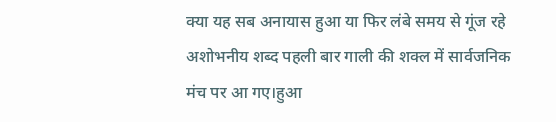क्या यह सब अनायास हुआ या फिर लंबे समय से गूंज रहे अशोभनीय शब्द पहली बार गाली की शक्ल में सार्वजनिक मंच पर आ गए।हुआ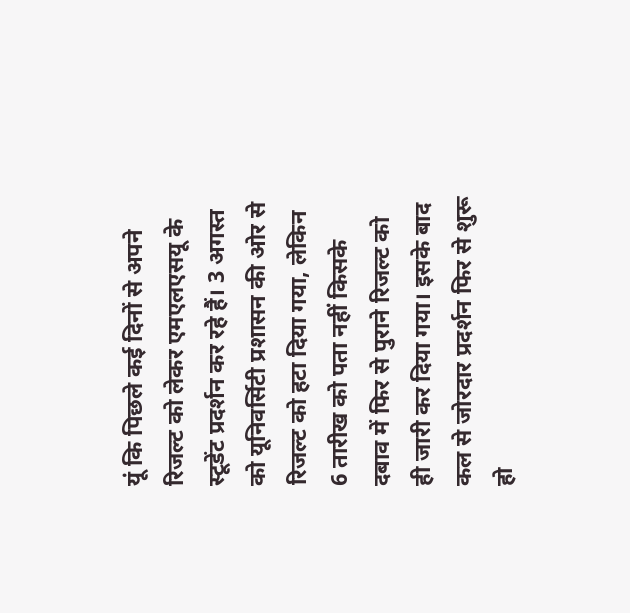यूं कि पिछले कई दिनों से अपने रिजल्ट को लेकर एमएलएसयू के स्टूडेंट प्रदर्शन कर रहे हैं। 3 अगस्त को यूनिवर्सिटी प्रशासन की ओर से रिजल्ट को हटा दिया गया, लेकिन 6 तारीख को पता नहीं किसके दबाव में फिर से पुराने रिजल्ट को ही जारी कर दिया गया। इसके बाद कल से जोरदार प्रदर्शन फिर से शुरू हो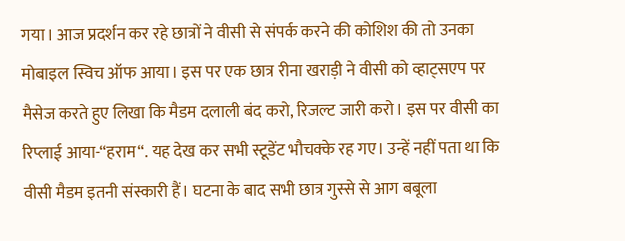गया। आज प्रदर्शन कर रहे छात्रों ने वीसी से संपर्क करने की कोशिश की तो उनका मोबाइल स्विच ऑफ आया। इस पर एक छात्र रीना खराड़ी ने वीसी को व्हाट्सएप पर मैसेज करते हुए लिखा कि मैडम दलाली बंद करो, रिजल्ट जारी करो। इस पर वीसी का रिप्लाई आया-“हराम“. यह देख कर सभी स्टूडेंट भौचक्के रह गए। उन्हें नहीं पता था कि वीसी मैडम इतनी संस्कारी हैं। घटना के बाद सभी छात्र गुस्से से आग बबूला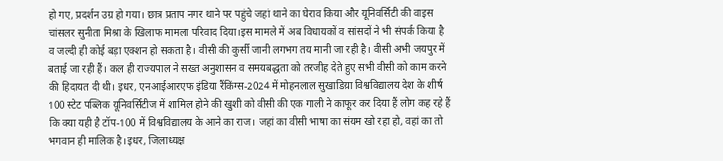हो गए, प्रदर्शन उग्र हो गया। छात्र प्रताप नगर थाने पर पहुंचे जहां थाने का घेराव किया और यूनिवर्सिटी की वाइस चांसलर सुनीता मिश्रा के खिलाफ मामला परिवाद दिया।इस मामले में अब विधायकों व सांसदों ने भी संपर्क किया है व जल्दी ही कोई बड़ा एक्शन हो सकता है। वीसी की कुर्सी जानी लगभग तय मानी जा रही है। वीसी अभी जयपुर में बताई जा रही हैं। कल ही राज्यपाल ने सख्त अनुशासन व समयबद्धता को तरजीह देते हुए सभी वीसी को काम करने की हिदायत दी थी। इधर, एनआईआरएफ इंडिया रैंकिंग्स-2024 में मोहनलाल सुखाडिय़ा विश्वविद्यालय देश के शीर्ष 100 स्टेट पब्लिक यूनिवर्सिटीज में शामिल होने की खुशी को वीसी की एक गाली ने काफूर कर दिया हैं लोग कह रहे हैं कि क्या यही है टॉप-100 में विश्वविद्यालय के आने का राज। जहां का वीसी भाषा का संयम खो रहा हो, वहां का तो भगवान ही मालिक है।इधर, जिलाध्यक्ष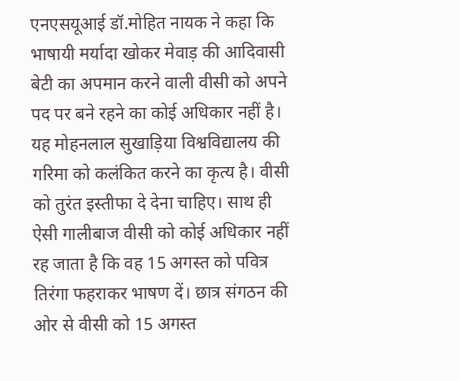एनएसयूआई डॉ.मोहित नायक ने कहा कि भाषायी मर्यादा खोकर मेवाड़ की आदिवासी बेटी का अपमान करने वाली वीसी को अपने पद पर बने रहने का कोई अधिकार नहीं है। यह मोहनलाल सुखाड़िया विश्वविद्यालय की गरिमा को कलंकित करने का कृत्य है। वीसी को तुरंत इस्तीफा दे देना चाहिए। साथ ही ऐसी गालीबाज वीसी को कोई अधिकार नहीं रह जाता है कि वह 15 अगस्त को पवित्र तिरंगा फहराकर भाषण दें। छात्र संगठन की ओर से वीसी को 15 अगस्त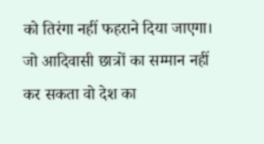को तिरंगा नहीं फहराने दिया जाएगा। जो आदिवासी छात्रों का सम्मान नहीं कर सकता वो देश का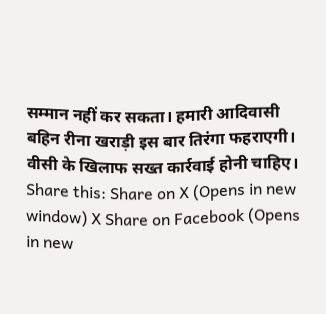सम्मान नहीं कर सकता। हमारी आदिवासी बहिन रीना खराड़ी इस बार तिरंगा फहराएगी। वीसी के खिलाफ सख्त कार्रवाई होनी चाहिए। Share this: Share on X (Opens in new window) X Share on Facebook (Opens in new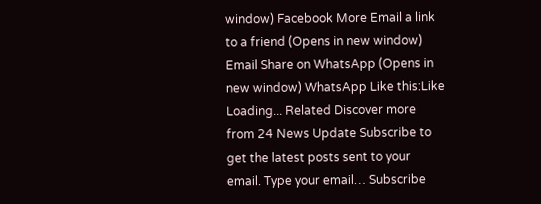window) Facebook More Email a link to a friend (Opens in new window) Email Share on WhatsApp (Opens in new window) WhatsApp Like this:Like Loading... Related Discover more from 24 News Update Subscribe to get the latest posts sent to your email. Type your email… Subscribe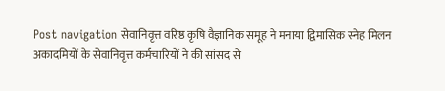Post navigation सेवानिवृत्त वरिष्ठ कृषि वैज्ञानिक समूह ने मनाया द्विमासिक स्नेह मिलन अकादमियों के सेवानिवृत्त कर्मचारियों ने की सांसद से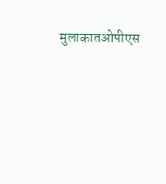मुलाकातओपीएस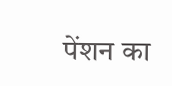पेंशन का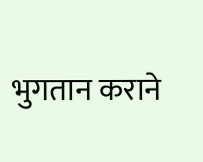भुगतान कराने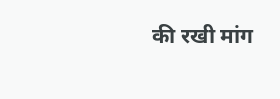की रखी मांग